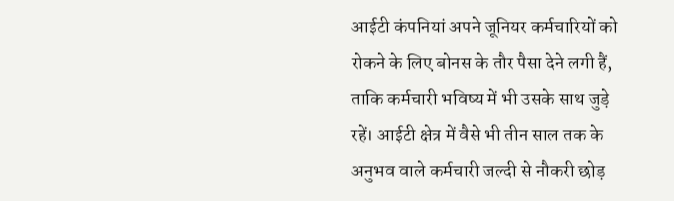आईटी कंपनियां अपने जूनियर कर्मचारियों को रोकने के लिए बोनस के तौर पैसा देने लगी हैं, ताकि कर्मचारी भविष्य में भी उसके साथ जुड़े रहें। आईटी क्षेत्र में वैसे भी तीन साल तक के अनुभव वाले कर्मचारी जल्दी से नौकरी छोड़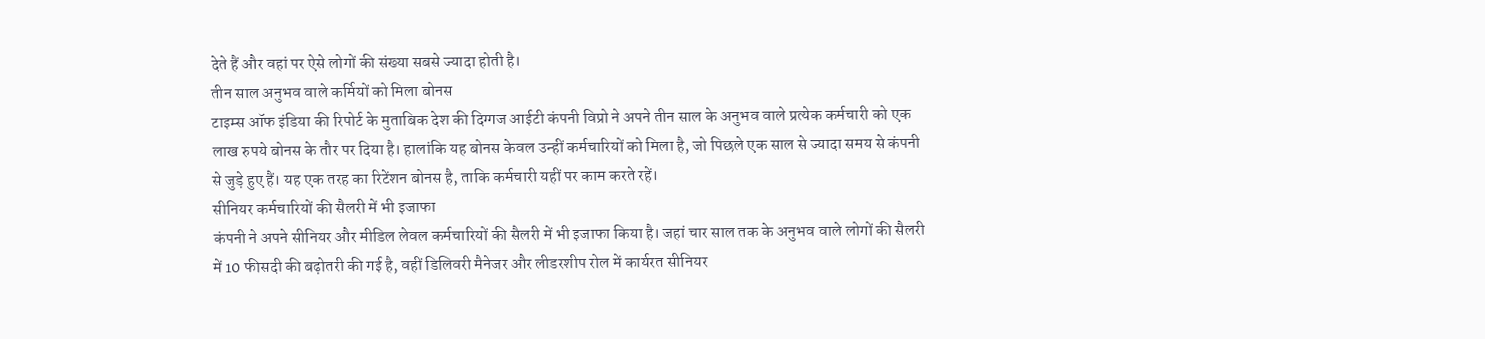देते हैं और वहां पर ऐसे लोगों की संख्या सबसे ज्यादा होती है।
तीन साल अनुभव वाले कर्मियों को मिला बोनस
टाइम्स ऑफ इंडिया की रिपोर्ट के मुताबिक देश की दिग्गज आईटी कंपनी विप्रो ने अपने तीन साल के अनुभव वाले प्रत्येक कर्मचारी को एक लाख रुपये बोनस के तौर पर दिया है। हालांकि यह बोनस केवल उन्हीं कर्मचारियों को मिला है, जो पिछले एक साल से ज्यादा समय से कंपनी से जुड़े हुए हैं। यह एक तरह का रिटेंशन बोनस है, ताकि कर्मचारी यहीं पर काम करते रहें।
सीनियर कर्मचारियों की सैलरी में भी इजाफा
कंपनी ने अपने सीनियर और मीडिल लेवल कर्मचारियों की सैलरी में भी इजाफा किया है। जहां चार साल तक के अनुभव वाले लोगों की सैलरी में 10 फीसदी की बढ़ोतरी की गई है, वहीं डिलिवरी मैनेजर और लीडरशीप रोल में कार्यरत सीनियर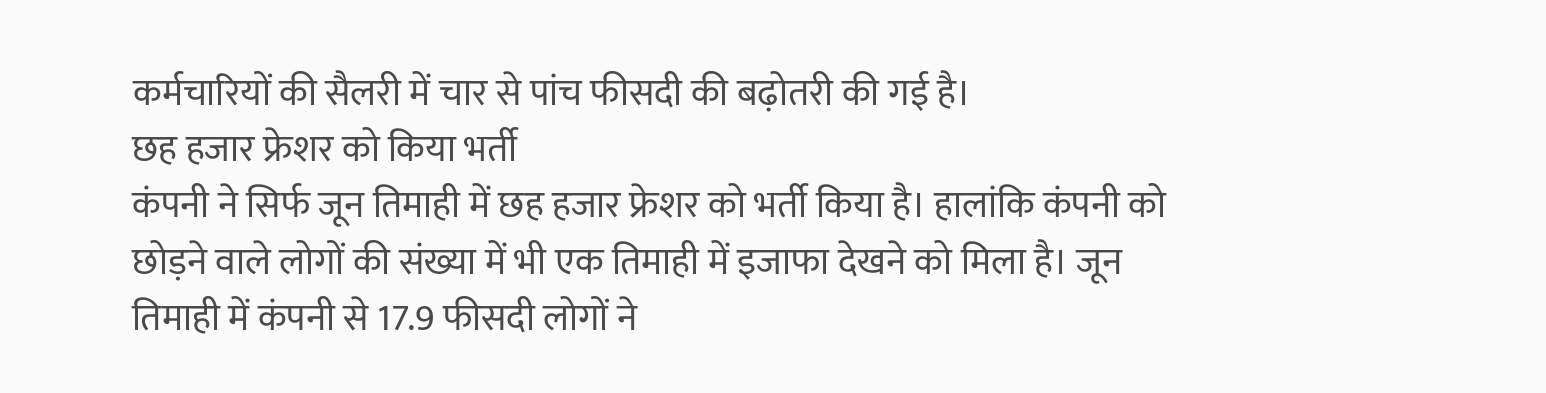कर्मचारियों की सैलरी में चार से पांच फीसदी की बढ़ोतरी की गई है।
छह हजार फ्रेशर को किया भर्ती
कंपनी ने सिर्फ जून तिमाही में छह हजार फ्रेशर को भर्ती किया है। हालांकि कंपनी को छोड़ने वाले लोगों की संख्या में भी एक तिमाही में इजाफा देखने को मिला है। जून तिमाही में कंपनी से 17.9 फीसदी लोगों ने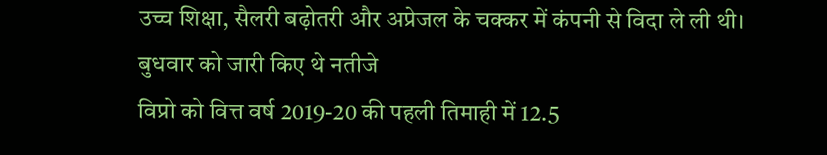उच्च शिक्षा, सैलरी बढ़ोतरी और अप्रेजल के चक्कर में कंपनी से विदा ले ली थी।
बुधवार को जारी किए थे नतीजे
विप्रो को वित्त वर्ष 2019-20 की पहली तिमाही में 12.5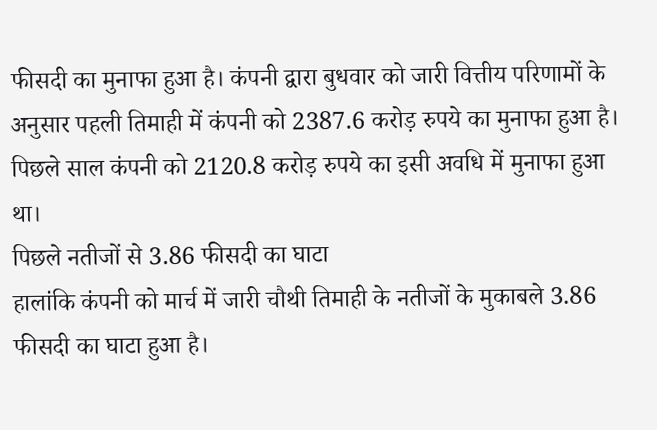फीसदी का मुनाफा हुआ है। कंपनी द्वारा बुधवार को जारी वित्तीय परिणामों के अनुसार पहली तिमाही में कंपनी को 2387.6 करोड़ रुपये का मुनाफा हुआ है। पिछले साल कंपनी को 2120.8 करोड़ रुपये का इसी अवधि में मुनाफा हुआ था।
पिछले नतीजों से 3.86 फीसदी का घाटा
हालांकि कंपनी को मार्च में जारी चौथी तिमाही के नतीजों के मुकाबले 3.86 फीसदी का घाटा हुआ है।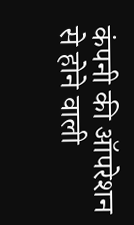कंपनी की ऑपरेशन से होने वाली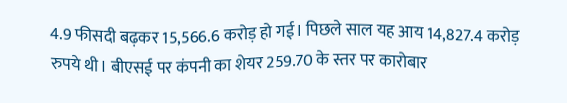4.9 फीसदी बढ़कर 15,566.6 करोड़ हो गई। पिछले साल यह आय 14,827.4 करोड़ रुपये थी। बीएसई पर कंपनी का शेयर 259.70 के स्तर पर कारोबार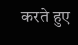करते हुए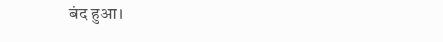बंद हुआ।